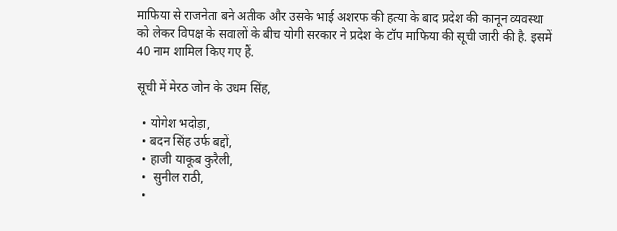माफिया से राजनेता बने अतीक और उसके भाई अशरफ की हत्या के बाद प्रदेश की कानून व्यवस्था को लेकर विपक्ष के सवालों के बीच योगी सरकार ने प्रदेश के टॉप माफिया की सूची जारी की है. इसमें 40 नाम शामिल किए गए हैं.

सूची में मेरठ जोन के उधम सिंह,

  • योगेश भदोड़ा,
  • बदन सिंह उर्फ बद्दों,
  • हाजी याकूब कुरैली,
  •  सुनील राठी,
  •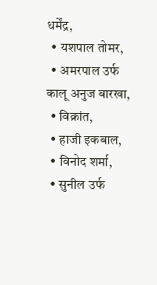धर्मेंद्र,
  • यशपाल तोमर,
  • अमरपाल उर्फ कालू अनुज बारखा,
  • विक्रांत,
  • हाजी इकबाल,
  • विनोद शर्मा,
  • सुनील उर्फ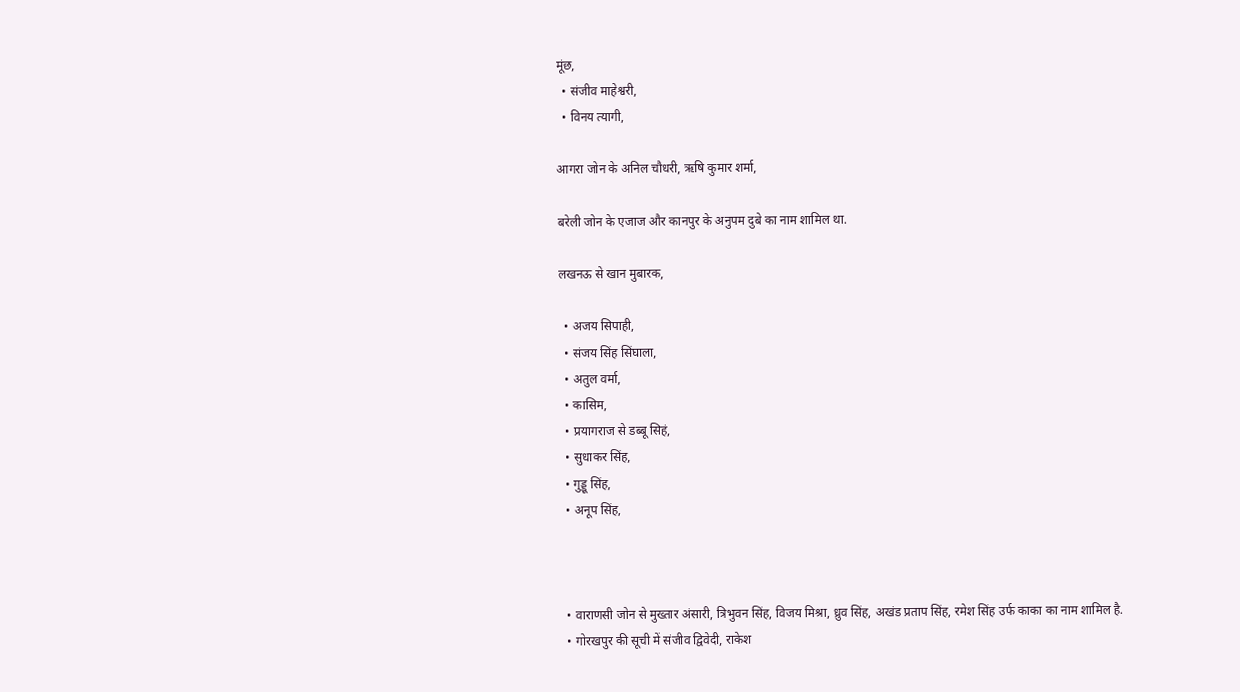मूंछ,
  • संजीव माहेश्वरी,
  • विनय त्यागी,

आगरा जोन के अनिल चौधरी, ऋषि कुमार शर्मा,

बरेली जोन के एजाज और कानपुर के अनुपम दुबे का नाम शामिल था.

लखनऊ से खान मुबारक,

  • अजय सिपाही,
  • संजय सिंह सिंघाला,
  • अतुल वर्मा,
  • कासिम,
  • प्रयागराज से डब्बू सिहं,
  • सुधाकर सिंह,
  • गुड्डू सिंह,
  • अनूप सिंह,



  • वाराणसी जोन से मुख्तार अंसारी, त्रिभुवन सिंह, विजय मिश्रा, ध्रुव सिंह, अखंड प्रताप सिंह, रमेश सिंह उर्फ काका का नाम शामिल है.
  • गोरखपुर की सूची में संजीव द्विवेदी, राकेश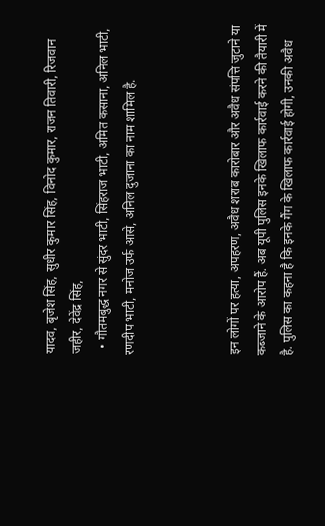यादव, बृजेश सिंह, सुधीर कुमार सिंह, विनोद कुमार, राजन तिवारी, रिजवान जहीर, देवेंद्र सिंह,
  • गौतमबुद्ध नगर से सुंदर भाटी, सिंहराज भाटी, अमित कसाना, अनिल भाटी, रणदीप भाटी, मनोज उर्फ आसे, अनिल दुजाना का नाम शामिल है.



इन लोगों पर हत्या, अपहरण, अवैध शराब कारोबार और अवैध संपत्ति जुटाने या कब्जाने के आरोप हैं. अब यूपी पुलिस इनके खिलाफ कार्रवाई करने की तैयारी में है. पुलिस का कहना है कि इनके गैंग के खिलाफ कार्रवाई होगी, उनकी अवैध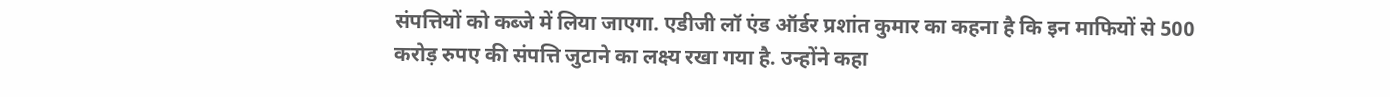संपत्तियों को कब्जे में लिया जाएगा. एडीजी लॉ एंड ऑर्डर प्रशांत कुमार का कहना है कि इन माफियों से 500 करोड़ रुपए की संपत्ति जुटाने का लक्ष्य रखा गया है. उन्होंने कहा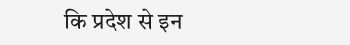कि प्रदेश से इन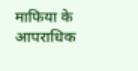माफिया के आपराधिक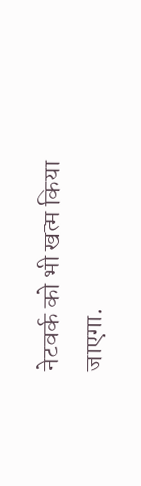नेटवर्क को भी खत्म किया जाएगा.